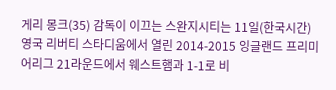게리 몽크(35) 감독이 이끄는 스완지시티는 11일(한국시간) 영국 리버티 스타디움에서 열린 2014-2015 잉글랜드 프리미어리그 21라운드에서 웨스트햄과 1-1로 비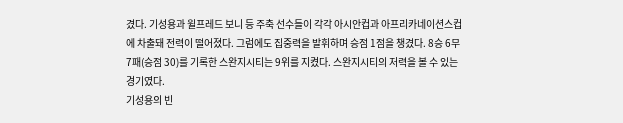겼다. 기성용과 윌프레드 보니 등 주축 선수들이 각각 아시안컵과 아프리카네이션스컵에 차출돼 전력이 떨어졌다. 그럼에도 집중력을 발휘하며 승점 1점을 챙겼다. 8승 6무 7패(승점 30)를 기록한 스완지시티는 9위를 지켰다. 스완지시티의 저력을 볼 수 있는 경기였다.
기성용의 빈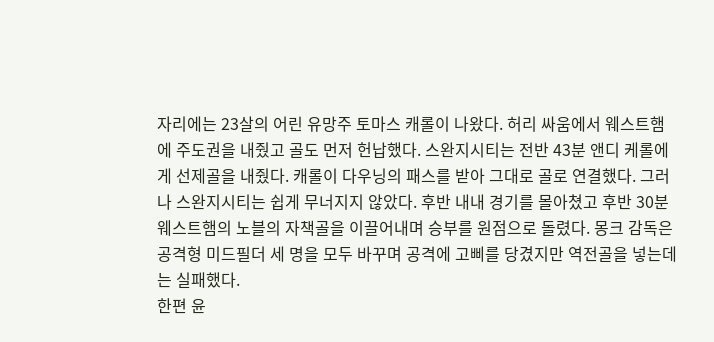자리에는 23살의 어린 유망주 토마스 캐롤이 나왔다. 허리 싸움에서 웨스트햄에 주도권을 내줬고 골도 먼저 헌납했다. 스완지시티는 전반 43분 앤디 케롤에게 선제골을 내줬다. 캐롤이 다우닝의 패스를 받아 그대로 골로 연결했다. 그러나 스완지시티는 쉽게 무너지지 않았다. 후반 내내 경기를 몰아쳤고 후반 30분 웨스트햄의 노블의 자책골을 이끌어내며 승부를 원점으로 돌렸다. 몽크 감독은 공격형 미드필더 세 명을 모두 바꾸며 공격에 고삐를 당겼지만 역전골을 넣는데는 실패했다.
한편 윤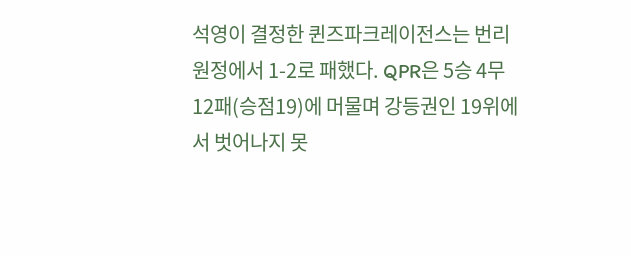석영이 결정한 퀸즈파크레이전스는 번리 원정에서 1-2로 패했다. QPR은 5승 4무 12패(승점19)에 머물며 강등권인 19위에서 벗어나지 못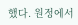했다. 원정에서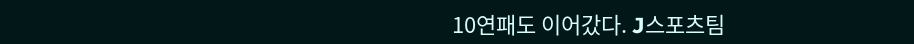10연패도 이어갔다. J스포츠팀